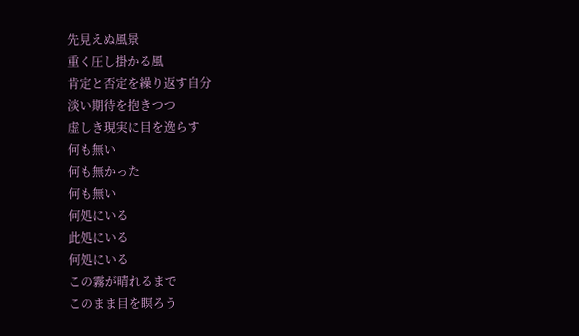先見えぬ風景
重く圧し掛かる風
肯定と否定を繰り返す自分
淡い期待を抱きつつ
虚しき現実に目を逸らす
何も無い
何も無かった
何も無い
何処にいる
此処にいる
何処にいる
この霧が晴れるまで
このまま目を瞑ろう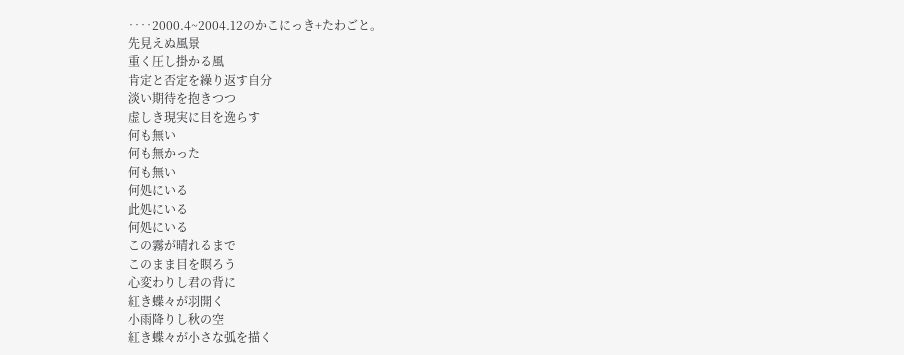‥‥2000.4~2004.12のかこにっき+たわごと。
先見えぬ風景
重く圧し掛かる風
肯定と否定を繰り返す自分
淡い期待を抱きつつ
虚しき現実に目を逸らす
何も無い
何も無かった
何も無い
何処にいる
此処にいる
何処にいる
この霧が晴れるまで
このまま目を瞑ろう
心変わりし君の背に
紅き蝶々が羽開く
小雨降りし秋の空
紅き蝶々が小さな弧を描く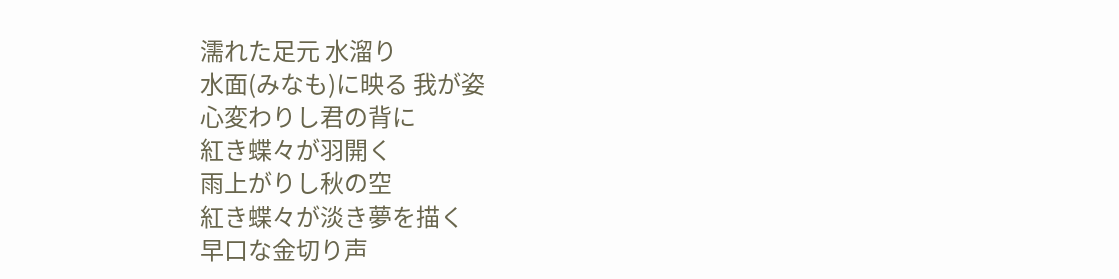濡れた足元 水溜り
水面(みなも)に映る 我が姿
心変わりし君の背に
紅き蝶々が羽開く
雨上がりし秋の空
紅き蝶々が淡き夢を描く
早口な金切り声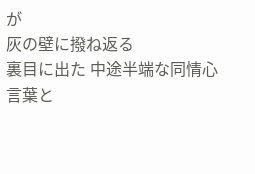が
灰の壁に撥ね返る
裏目に出た 中途半端な同情心
言葉と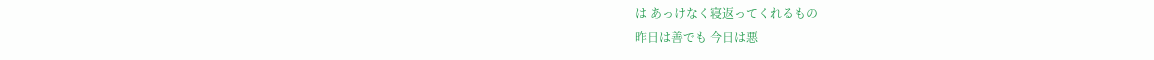は あっけなく寝返ってくれるもの
昨日は善でも 今日は悪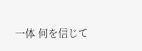一体 何を信じて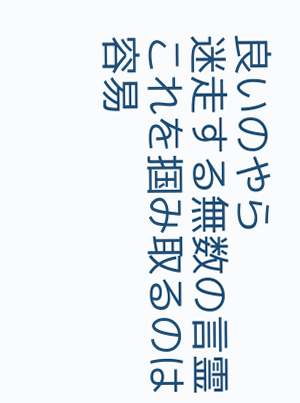良いのやら
迷走する無数の言霊
これを掴み取るのは 容易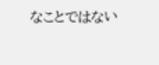なことではない